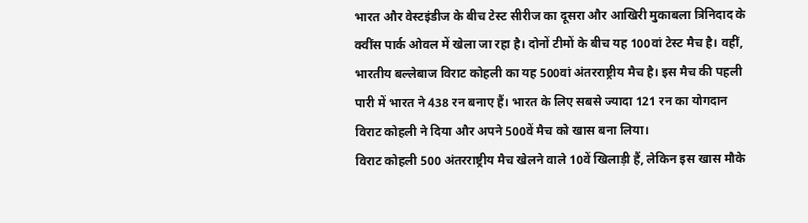भारत और वेस्टइंडीज के बीच टेस्ट सीरीज का दूसरा और आखिरी मुकाबला त्रिनिदाद के क्वींस पार्क ओवल में खेला जा रहा है। दोनों टीमों के बीच यह 100वां टेस्ट मैच है। वहीं, भारतीय बल्लेबाज विराट कोहली का यह 500वां अंतरराष्ट्रीय मैच है। इस मैच की पहली पारी में भारत ने 438 रन बनाए हैं। भारत के लिए सबसे ज्यादा 121 रन का योगदान विराट कोहली ने दिया और अपने 500वें मैच को खास बना लिया।
विराट कोहली 500 अंतरराष्ट्रीय मैच खेलने वाले 10वें खिलाड़ी हैं, लेकिन इस खास मौके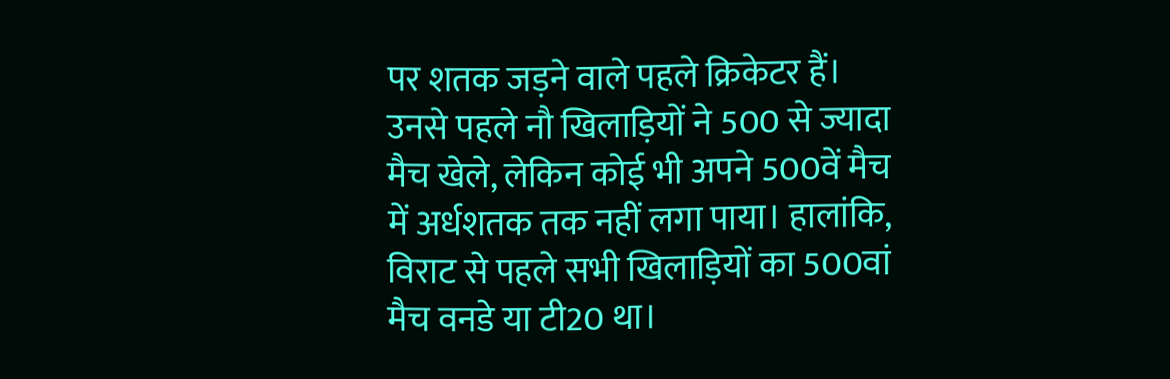पर शतक जड़ने वाले पहले क्रिकेटर हैं। उनसे पहले नौ खिलाड़ियों ने 500 से ज्यादा मैच खेले, लेकिन कोई भी अपने 500वें मैच में अर्धशतक तक नहीं लगा पाया। हालांकि, विराट से पहले सभी खिलाड़ियों का 500वां मैच वनडे या टी20 था।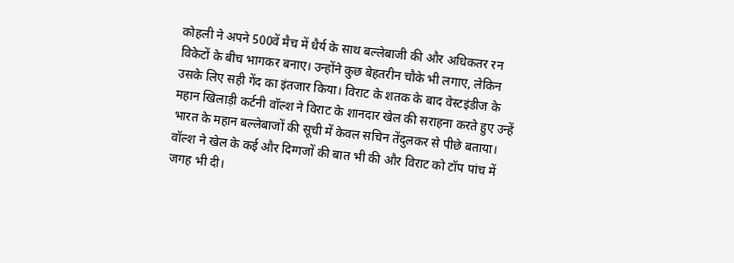कोहली ने अपने 500वें मैच में धैर्य के साथ बल्लेबाजी की और अधिकतर रन विकेटों के बीच भागकर बनाए। उन्होंने कुछ बेहतरीन चौके भी लगाए, लेकिन उसके लिए सही गेंद का इंतजार किया। विराट के शतक के बाद वेस्टइंडीज के महान खिलाड़ी कर्टनी वॉल्श ने विराट के शानदार खेल की सराहना करते हुए उन्हें भारत के महान बल्लेबाजों की सूची में केवल सचिन तेंदुलकर से पीछे बताया। वॉल्श ने खेल के कई और दिग्गजों की बात भी की और विराट को टॉप पांच में जगह भी दी।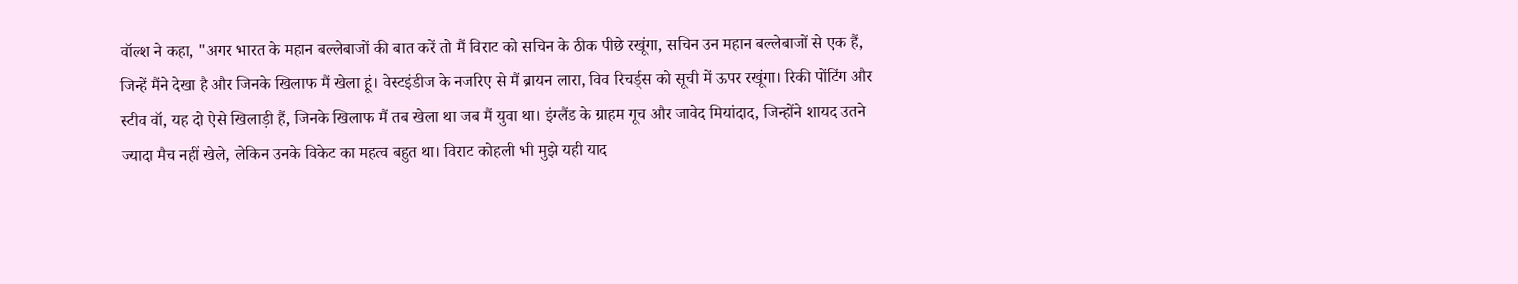वॉल्श ने कहा, "अगर भारत के महान बल्लेबाजों की बात करें तो मैं विराट को सचिन के ठीक पीछे रखूंगा, सचिन उन महान बल्लेबाजों से एक हैं, जिन्हें मैंने देखा है और जिनके खिलाफ मैं खेला हूं। वेस्टइंडीज के नजरिए से मैं ब्रायन लारा, विव रिचर्ड्स को सूची में ऊपर रखूंगा। रिकी पोंटिंग और स्टीव वॉ, यह दो ऐसे खिलाड़ी हैं, जिनके खिलाफ मैं तब खेला था जब मैं युवा था। इंग्लैंड के ग्राहम गूच और जावेद मियांदाद, जिन्होंने शायद उतने ज्यादा मैच नहीं खेले, लेकिन उनके विकेट का महत्व बहुत था। विराट कोहली भी मुझे यही याद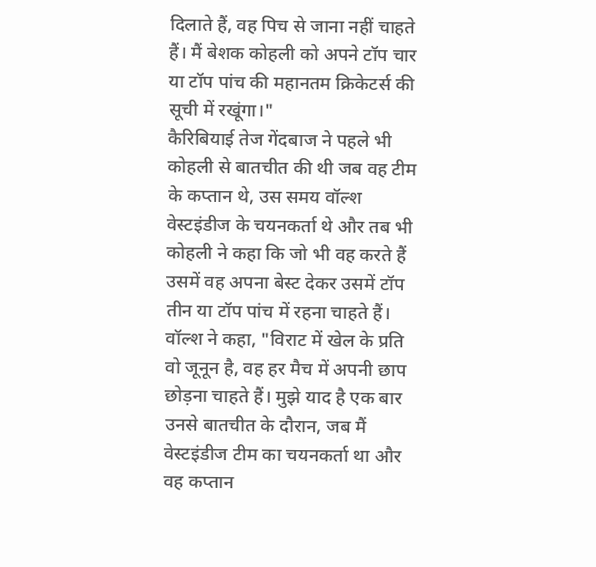दिलाते हैं, वह पिच से जाना नहीं चाहते हैं। मैं बेशक कोहली को अपने टॉप चार या टॉप पांच की महानतम क्रिकेटर्स की सूची में रखूंगा।"
कैरिबियाई तेज गेंदबाज ने पहले भी कोहली से बातचीत की थी जब वह टीम के कप्तान थे, उस समय वॉल्श वेस्टइंडीज के चयनकर्ता थे और तब भी कोहली ने कहा कि जो भी वह करते हैं उसमें वह अपना बेस्ट देकर उसमें टॉप तीन या टॉप पांच में रहना चाहते हैं।
वॉल्श ने कहा, "विराट में खेल के प्रति वो जूनून है, वह हर मैच में अपनी छाप छोड़ना चाहते हैं। मुझे याद है एक बार उनसे बातचीत के दौरान, जब मैं वेस्टइंडीज टीम का चयनकर्ता था और वह कप्तान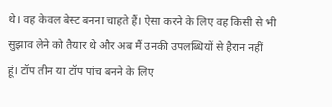थे। वह केवल बेस्ट बनना चाहते हैं। ऐसा करने के लिए वह किसी से भी सुझाव लेने को तैयार थे और अब मैं उनकी उपलब्धियों से हैरान नहीं हूं। टॉप तीन या टॉप पांच बनने के लिए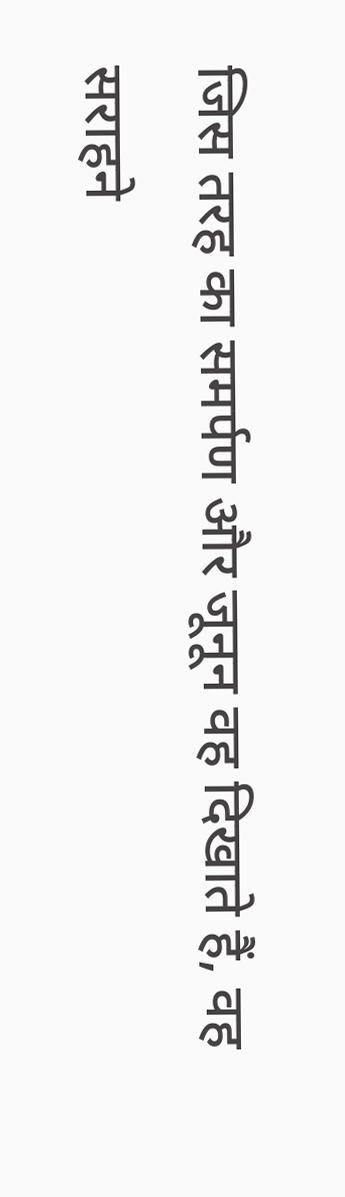जिस तरह का समर्पण और जूनून वह दिखाते हैं, वह सराहने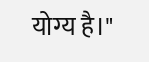योग्य है।"